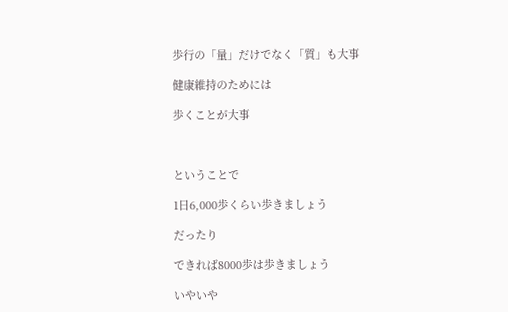歩行の「量」だけでなく「質」も大事

健康維持のためには

歩くことが大事



ということで

1日6,000歩くらい歩きましょう

だったり

できれば8000歩は歩きましょう

いやいや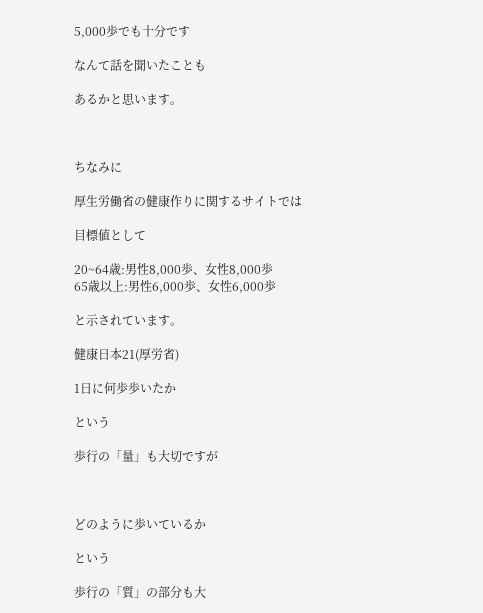5,000歩でも十分です

なんて話を聞いたことも

あるかと思います。



ちなみに

厚生労働省の健康作りに関するサイトでは

目標値として

20~64歳:男性8,000歩、女性8,000歩
65歳以上:男性6,000歩、女性6,000歩

と示されています。

健康日本21(厚労省)

1日に何歩歩いたか

という

歩行の「量」も大切ですが



どのように歩いているか

という

歩行の「質」の部分も大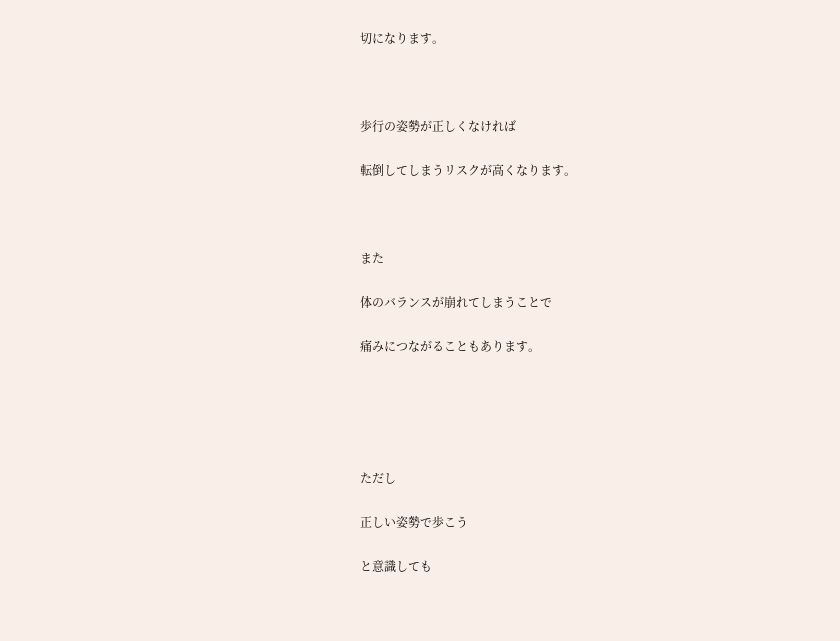切になります。



歩行の姿勢が正しくなければ

転倒してしまうリスクが高くなります。



また

体のバランスが崩れてしまうことで

痛みにつながることもあります。





ただし

正しい姿勢で歩こう

と意識しても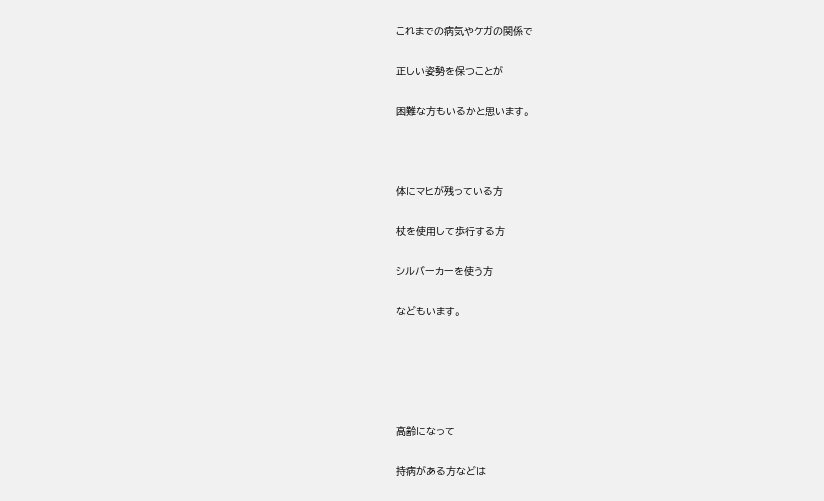これまでの病気やケガの関係で

正しい姿勢を保つことが

困難な方もいるかと思います。



体にマヒが残っている方

杖を使用して歩行する方

シルバーカーを使う方

などもいます。





高齢になって

持病がある方などは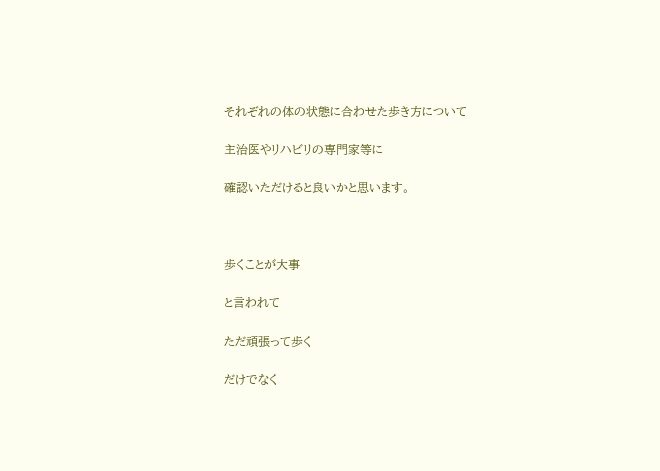それぞれの体の状態に合わせた歩き方について

主治医やリハビリの専門家等に

確認いただけると良いかと思います。



歩くことが大事

と言われて

ただ頑張って歩く

だけでなく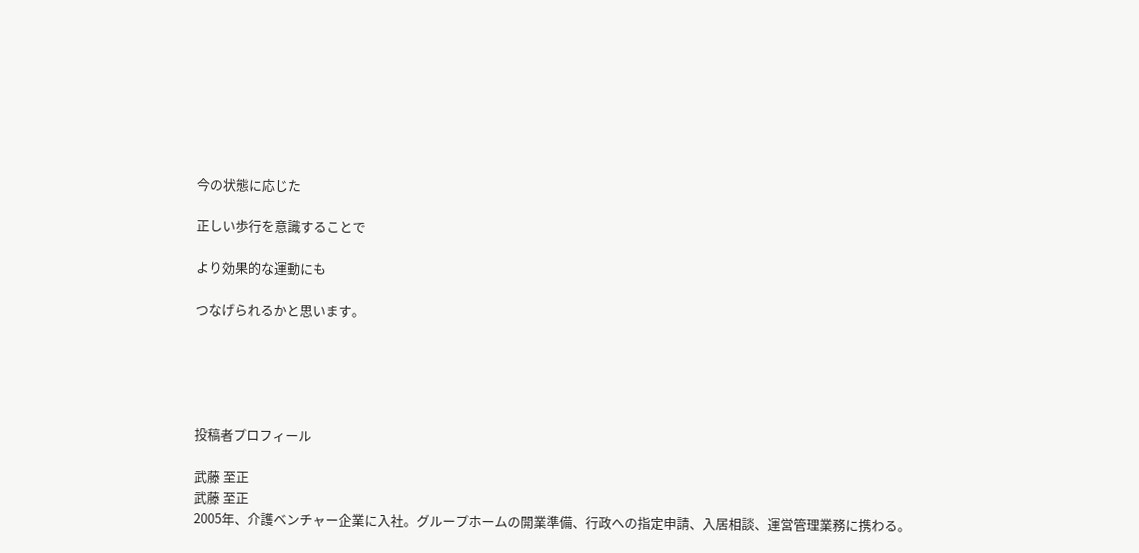今の状態に応じた

正しい歩行を意識することで

より効果的な運動にも

つなげられるかと思います。





投稿者プロフィール

武藤 至正
武藤 至正
2005年、介護ベンチャー企業に入社。グループホームの開業準備、行政への指定申請、入居相談、運営管理業務に携わる。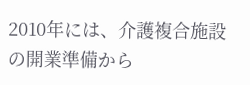2010年には、介護複合施設の開業準備から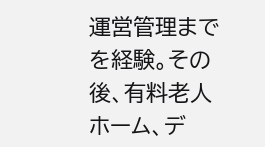運営管理までを経験。その後、有料老人ホーム、デ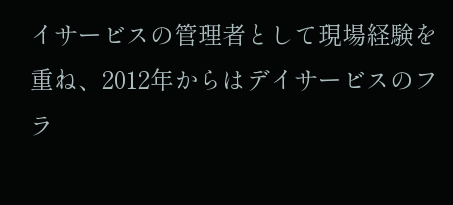イサービスの管理者として現場経験を重ね、2012年からはデイサービスのフラ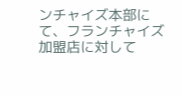ンチャイズ本部にて、フランチャイズ加盟店に対して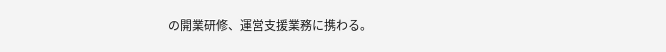の開業研修、運営支援業務に携わる。